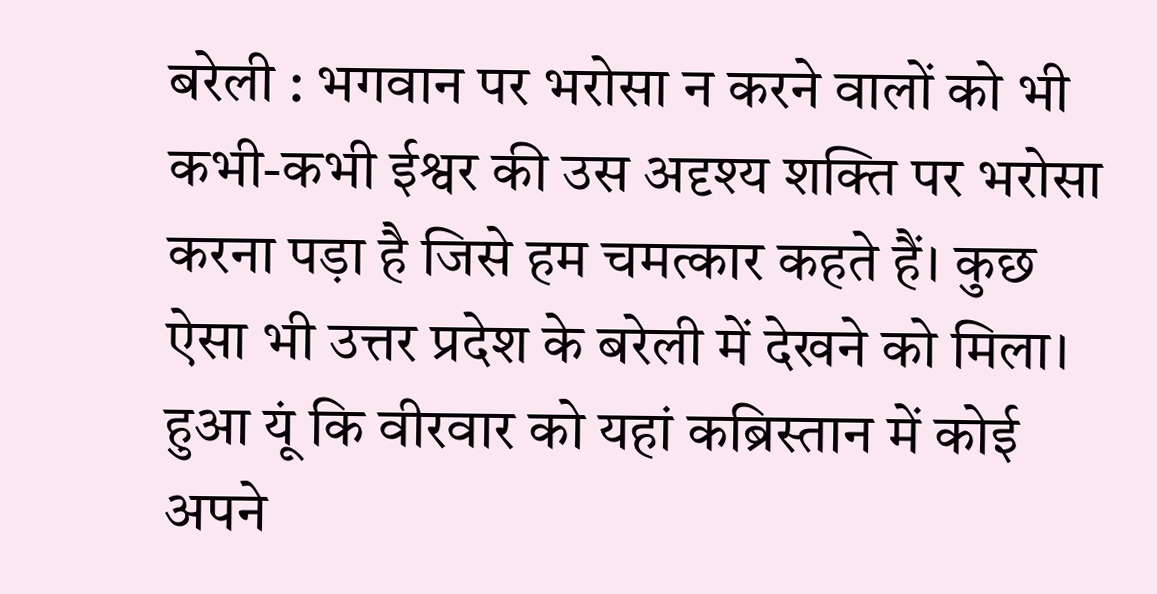बरेली : भगवान पर भरोसा न करने वालों को भी कभी-कभी ईश्वर की उस अदृश्य शक्ति पर भरोसा करना पड़ा है जिसे हम चमत्कार कहते हैं। कुछ ऐसा भी उत्तर प्रदेश के बरेली में देखने को मिला। हुआ यूं कि वीरवार को यहां कब्रिस्तान में कोई अपने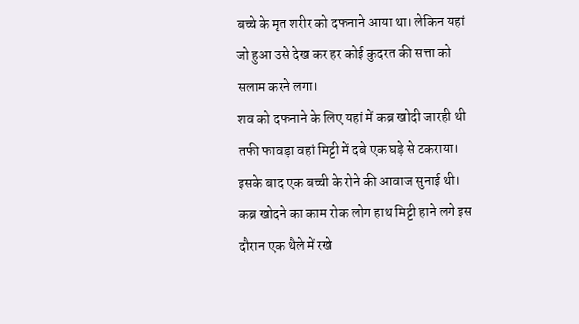बच्चे के मृत शरीर को दफनाने आया था। लेकिन यहां जो हुआ उसे देख कर हर कोई कुदरत की सत्ता को सलाम करने लगा।
शव को दफनाने के लिए यहां में कब्र खोदी जारही थी तफी फावड़ा वहां मिट्टी में दबे एक घड़े से टकराया। इसके बाद एक बच्ची के रोने की आवाज सुनाई थी। कब्र खोदने का काम रोक लोग हाथ मिट्टी हाने लगे इस दौरान एक थैले में रखे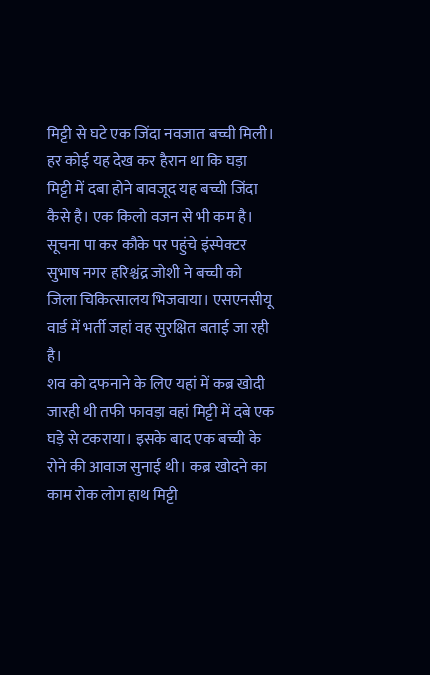मिट्टी से घटे एक जिंदा नवजात बच्ची मिली। हर कोई यह देख कर हैरान था कि घड़ा मिट्टी में दबा होने बावजूद यह बच्ची जिंदा कैसे है। एक किलो वजन से भी कम है। सूचना पा कर कौके पर पहुंचे इंस्पेक्टर सुभाष नगर हरिश्चंद्र जोशी ने बच्ची को जिला चिकित्सालय भिजवाया। एसएनसीयू वार्ड में भर्ती जहां वह सुरक्षित बताई जा रही है।
शव को दफनाने के लिए यहां में कब्र खोदी जारही थी तफी फावड़ा वहां मिट्टी में दबे एक घड़े से टकराया। इसके बाद एक बच्ची के रोने की आवाज सुनाई थी। कब्र खोदने का काम रोक लोग हाथ मिट्टी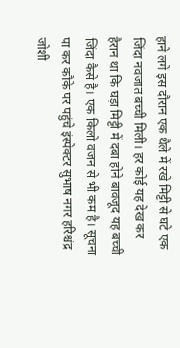हाने लगे इस दौरान एक थैले में रखे मिट्टी से घटे एक जिंदा नवजात बच्ची मिली। हर कोई यह देख कर हैरान था कि घड़ा मिट्टी में दबा होने बावजूद यह बच्ची जिंदा कैसे है। एक किलो वजन से भी कम है। सूचना पा कर कौके पर पहुंचे इंस्पेक्टर सुभाष नगर हरिश्चंद्र जोशी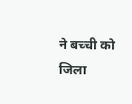ने बच्ची को जिला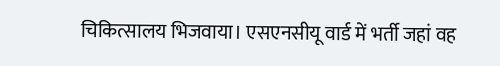चिकित्सालय भिजवाया। एसएनसीयू वार्ड में भर्ती जहां वह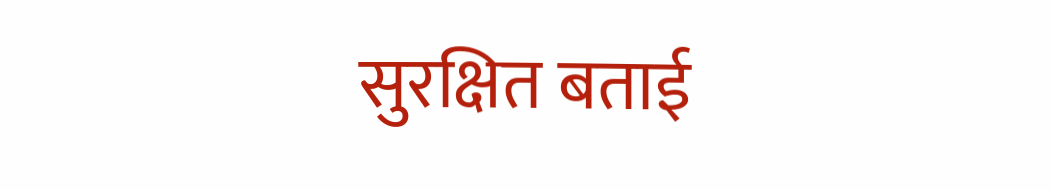सुरक्षित बताई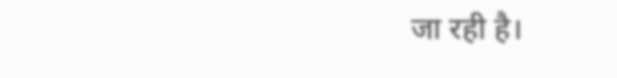जा रही है।